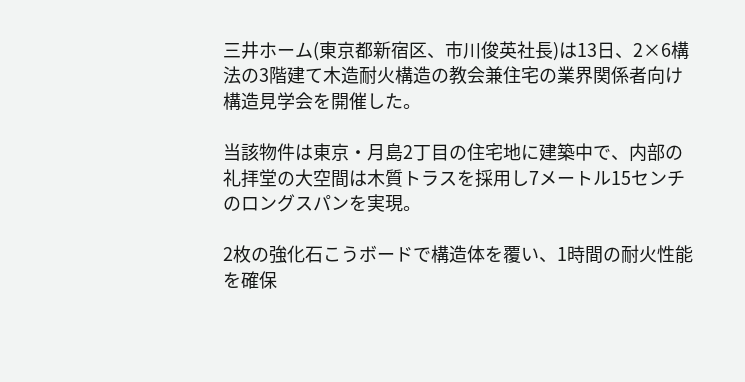三井ホーム(東京都新宿区、市川俊英社長)は13日、2×6構法の3階建て木造耐火構造の教会兼住宅の業界関係者向け構造見学会を開催した。

当該物件は東京・月島2丁目の住宅地に建築中で、内部の礼拝堂の大空間は木質トラスを採用し7メートル15センチのロングスパンを実現。

2枚の強化石こうボードで構造体を覆い、1時間の耐火性能を確保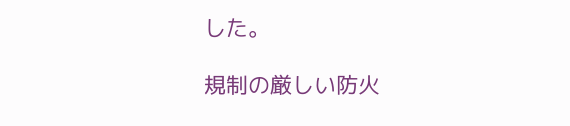した。

規制の厳しい防火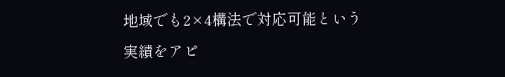地域でも2×4構法で対応可能という実績をアピ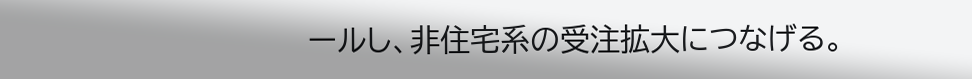ールし、非住宅系の受注拡大につなげる。